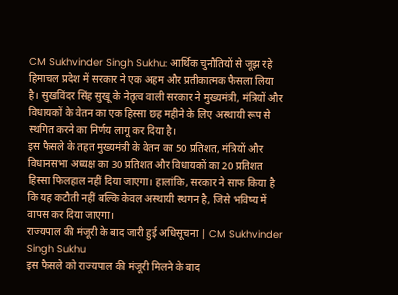CM Sukhvinder Singh Sukhu: आर्थिक चुनौतियों से जूझ रहे हिमाचल प्रदेश में सरकार ने एक अहम और प्रतीकात्मक फैसला लिया है। सुखविंदर सिंह सुखू के नेतृत्व वाली सरकार ने मुख्यमंत्री, मंत्रियों और विधायकों के वेतन का एक हिस्सा छह महीने के लिए अस्थायी रूप से स्थगित करने का निर्णय लागू कर दिया है।
इस फैसले के तहत मुख्यमंत्री के वेतन का 50 प्रतिशत, मंत्रियों और विधानसभा अध्यक्ष का 30 प्रतिशत और विधायकों का 20 प्रतिशत हिस्सा फिलहाल नहीं दिया जाएगा। हालांकि, सरकार ने साफ किया है कि यह कटौती नहीं बल्कि केवल अस्थायी स्थगन है, जिसे भविष्य में वापस कर दिया जाएगा।
राज्यपाल की मंजूरी के बाद जारी हुई अधिसूचना | CM Sukhvinder Singh Sukhu
इस फैसले को राज्यपाल की मंजूरी मिलने के बाद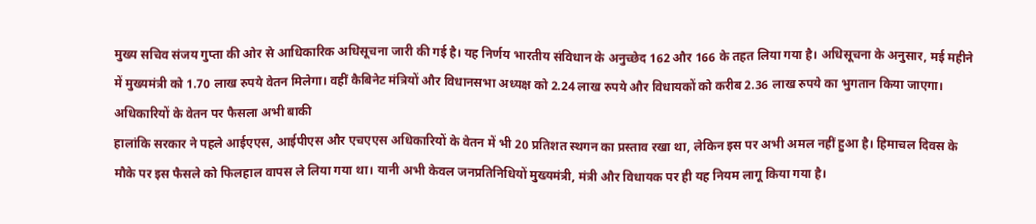मुख्य सचिव संजय गुप्ता की ओर से आधिकारिक अधिसूचना जारी की गई है। यह निर्णय भारतीय संविधान के अनुच्छेद 162 और 166 के तहत लिया गया है। अधिसूचना के अनुसार, मई महीने में मुख्यमंत्री को 1.70 लाख रुपये वेतन मिलेगा। वहीं कैबिनेट मंत्रियों और विधानसभा अध्यक्ष को 2.24 लाख रुपये और विधायकों को करीब 2.36 लाख रुपये का भुगतान किया जाएगा।
अधिकारियों के वेतन पर फैसला अभी बाकी
हालांकि सरकार ने पहले आईएएस, आईपीएस और एचएएस अधिकारियों के वेतन में भी 20 प्रतिशत स्थगन का प्रस्ताव रखा था, लेकिन इस पर अभी अमल नहीं हुआ है। हिमाचल दिवस के मौके पर इस फैसले को फिलहाल वापस ले लिया गया था। यानी अभी केवल जनप्रतिनिधियों मुख्यमंत्री, मंत्री और विधायक पर ही यह नियम लागू किया गया है।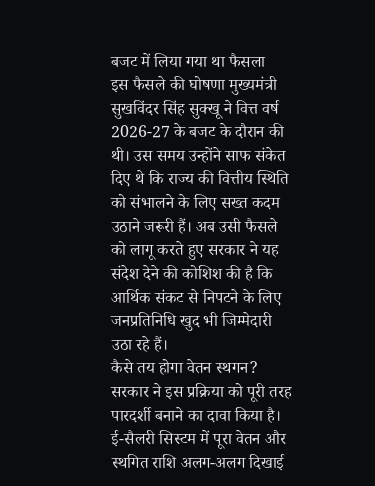बजट में लिया गया था फैसला
इस फैसले की घोषणा मुख्यमंत्री सुखविंदर सिंह सुक्खू ने वित्त वर्ष 2026-27 के बजट के दौरान की थी। उस समय उन्होंने साफ संकेत दिए थे कि राज्य की वित्तीय स्थिति को संभालने के लिए सख्त कदम उठाने जरूरी हैं। अब उसी फैसले को लागू करते हुए सरकार ने यह संदेश देने की कोशिश की है कि आर्थिक संकट से निपटने के लिए जनप्रतिनिधि खुद भी जिम्मेदारी उठा रहे हैं।
कैसे तय होगा वेतन स्थगन?
सरकार ने इस प्रक्रिया को पूरी तरह पारदर्शी बनाने का दावा किया है। ई-सैलरी सिस्टम में पूरा वेतन और स्थगित राशि अलग-अलग दिखाई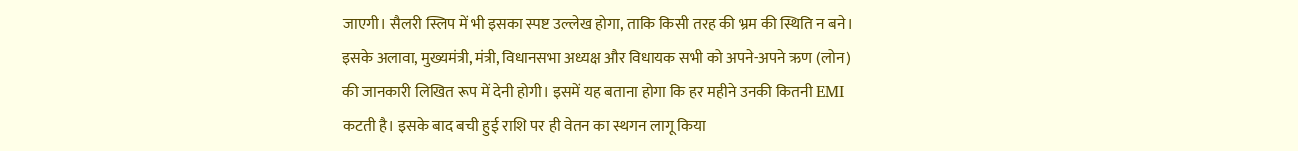जाएगी। सैलरी स्लिप में भी इसका स्पष्ट उल्लेख होगा, ताकि किसी तरह की भ्रम की स्थिति न बने।
इसके अलावा, मुख्यमंत्री, मंत्री, विधानसभा अध्यक्ष और विधायक सभी को अपने-अपने ऋण (लोन) की जानकारी लिखित रूप में देनी होगी। इसमें यह बताना होगा कि हर महीने उनकी कितनी EMI कटती है। इसके बाद बची हुई राशि पर ही वेतन का स्थगन लागू किया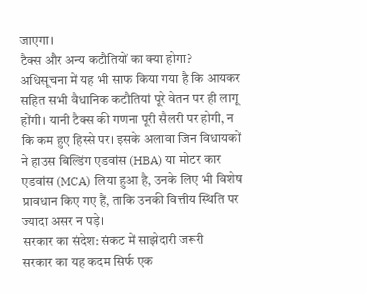जाएगा।
टैक्स और अन्य कटौतियों का क्या होगा?
अधिसूचना में यह भी साफ किया गया है कि आयकर सहित सभी वैधानिक कटौतियां पूरे वेतन पर ही लागू होंगी। यानी टैक्स की गणना पूरी सैलरी पर होगी, न कि कम हुए हिस्से पर। इसके अलावा जिन विधायकों ने हाउस बिल्डिंग एडवांस (HBA) या मोटर कार एडवांस (MCA) लिया हुआ है, उनके लिए भी विशेष प्रावधान किए गए हैं, ताकि उनकी वित्तीय स्थिति पर ज्यादा असर न पड़े।
सरकार का संदेश: संकट में साझेदारी जरूरी
सरकार का यह कदम सिर्फ एक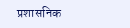प्रशासनिक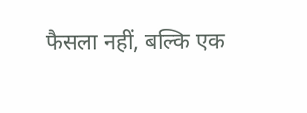फैसला नहीं, बल्कि एक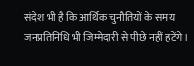संदेश भी है कि आर्थिक चुनौतियों के समय जनप्रतिनिधि भी जिम्मेदारी से पीछे नहीं हटेंगे।